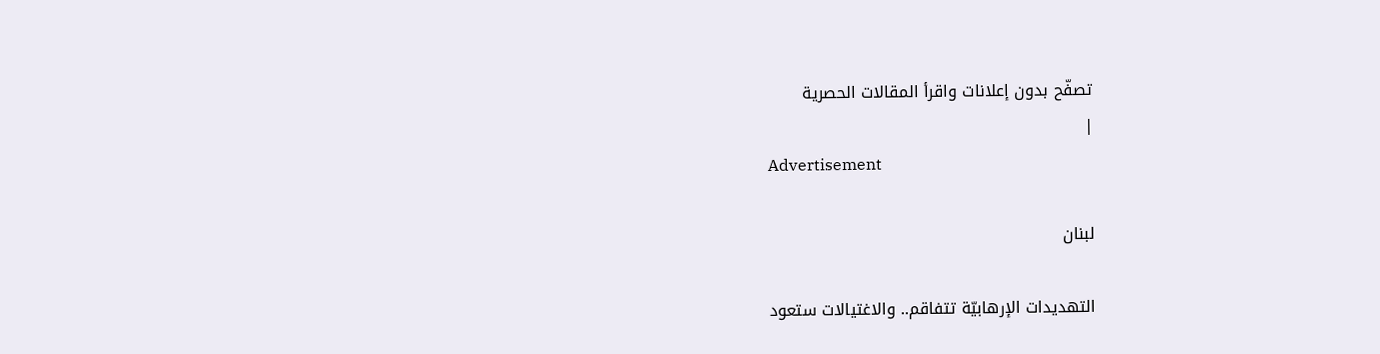تصفّح بدون إعلانات واقرأ المقالات الحصرية
|
Advertisement

لبنان

التهديدات الإرهابيّة تتفاقم.. والاغتيالات ستعود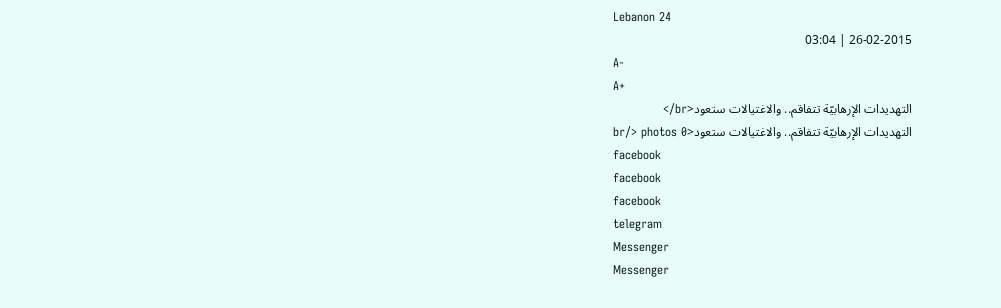Lebanon 24
26-02-2015 | 03:04
A-
A+
التهديدات الإرهابيّة تتفاقم.. والاغتيالات ستعود<br/>
التهديدات الإرهابيّة تتفاقم.. والاغتيالات ستعود<br/> photos 0
facebook
facebook
facebook
telegram
Messenger
Messenger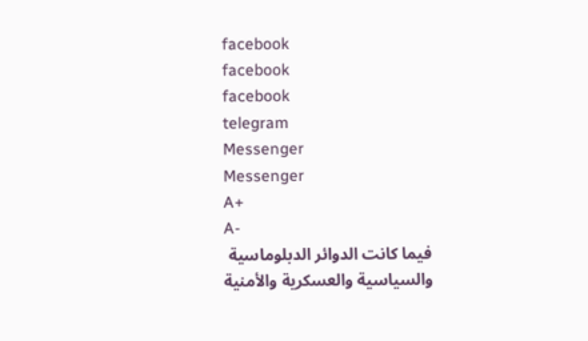facebook
facebook
facebook
telegram
Messenger
Messenger
A+
A-
فيما كانت الدوائر الدبلوماسية والسياسية والعسكرية والأمنية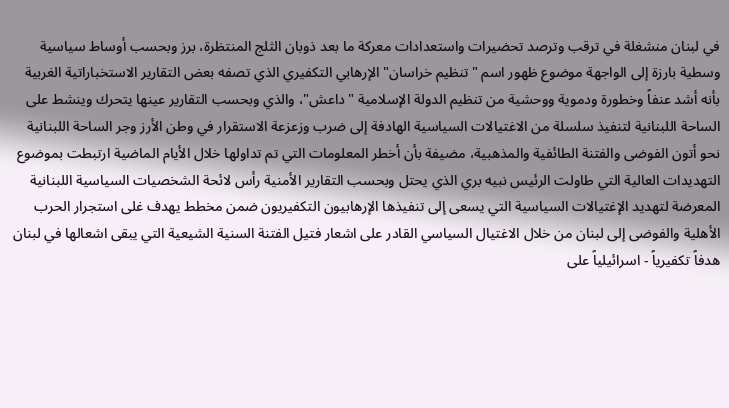في لبنان منشغلة في ترقب وترصد تحضيرات واستعدادات معركة ما بعد ذوبان الثلج المنتظرة، برز وبحسب أوساط سياسية وسطية بارزة إلى الواجهة موضوع ظهور اسم "تنظيم خراسان" الإرهابي التكفيري الذي تصفه بعض التقارير الاستخباراتية الغربية بأنه أشد عنفاً وخطورة ودموية ووحشية من تنظيم الدولة الإسلامية "داعش"، والذي وبحسب التقارير عينها يتحرك وينشط على الساحة اللبنانية لتنفيذ سلسلة من الاغتيالات السياسية الهادفة إلى ضرب وزعزعة الاستقرار في وطن الأرز وجر الساحة اللبنانية نحو أتون الفوضى والفتنة الطائفية والمذهبية، مضيفة بأن أخطر المعلومات التي تم تداولها خلال الأيام الماضية ارتبطت بموضوع التهديدات العالية التي طاولت الرئيس نبيه بري الذي يحتل وبحسب التقارير الأمنية رأس لائحة الشخصيات السياسية اللبنانية المعرضة لتهديد الإغتيالات السياسية التي يسعى إلى تنفيذها الإرهابيون التكفيريون ضمن مخطط يهدف غلى استجرار الحرب الأهلية والفوضى إلى لبنان من خلال الاغتيال السياسي القادر على اشعار فتيل الفتنة السنية الشيعية التي يبقى اشعالها في لبنان هدفاً تكفيرياً - اسرائيلياً على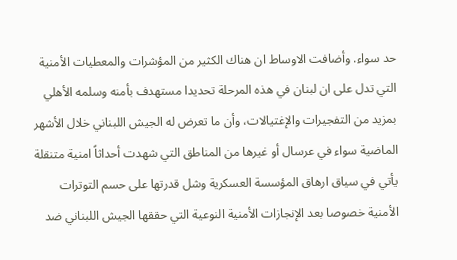حد سواء. وأضافت الاوساط ان هناك الكثير من المؤشرات والمعطيات الأمنية التي تدل على ان لبنان في هذه المرحلة تحديدا مستهدف بأمنه وسلمه الأهلي بمزيد من التفجيرات والإغتيالات، وأن ما تعرض له الجيش اللبناني خلال الأشهر الماضية سواء في عرسال أو غيرها من المناطق التي شهدت أحداثاً امنية متنقلة يأتي في سياق ارهاق المؤسسة العسكرية وشل قدرتها على حسم التوترات الأمنية خصوصا بعد الإنجازات الأمنية النوعية التي حققها الجيش اللبناني ضد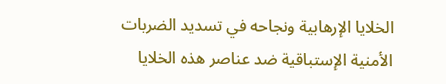الخلايا الإرهابية ونجاحه في تسديد الضربات الأمنية الإستباقية ضد عناصر هذه الخلايا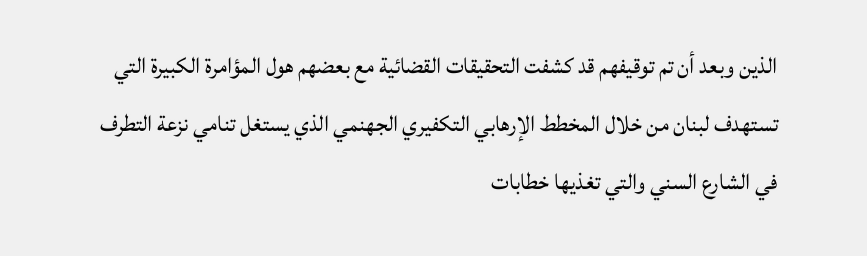الذين وبعد أن تم توقيفهم قد كشفت التحقيقات القضائية مع بعضهم هول المؤامرة الكبيرة التي تستهدف لبنان من خلال المخطط الإرهابي التكفيري الجهنمي الذي يستغل تنامي نزعة التطرف في الشارع السني والتي تغذيها خطابات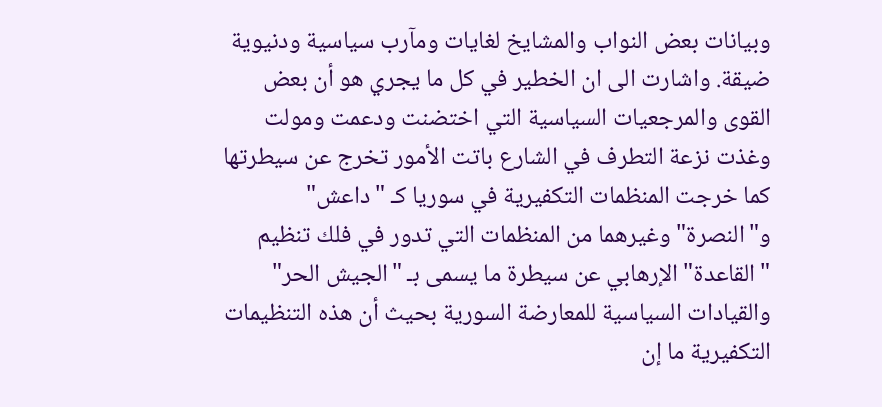وبيانات بعض النواب والمشايخ لغايات ومآرب سياسية ودنيوية ضيقة. واشارت الى ان الخطير في كل ما يجري هو أن بعض القوى والمرجعيات السياسية التي اختضنت ودعمت ومولت وغذت نزعة التطرف في الشارع باتت الأمور تخرج عن سيطرتها كما خرجت المنظمات التكفيرية في سوريا كـ "داعش" و"النصرة" وغيرهما من المنظمات التي تدور في فلك تنظيم "القاعدة" الإرهابي عن سيطرة ما يسمى بـ "الجيش الحر" والقيادات السياسية للمعارضة السورية بحيث أن هذه التنظيمات التكفيرية ما إن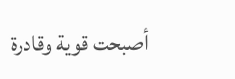أصبحت قوية وقادرة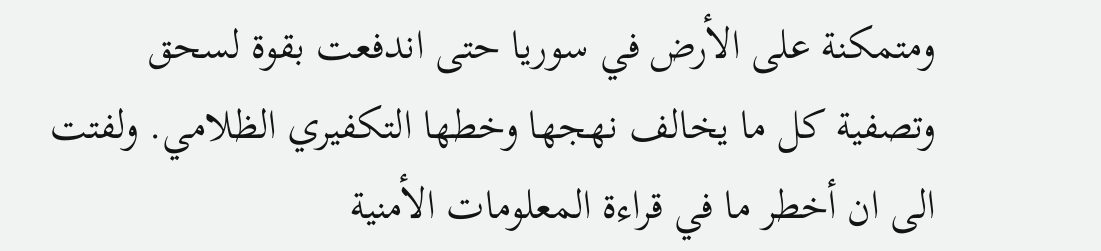ومتمكنة على الأرض في سوريا حتى اندفعت بقوة لسحق وتصفية كل ما يخالف نهجها وخطها التكفيري الظلامي. ولفتت الى ان أخطر ما في قراءة المعلومات الأمنية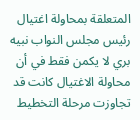المتعلقة بمحاولة اغتيال رئيس مجلس النواب نبيه بري لا يكمن فقط في أن محاولة الاغتيال كانت قد تجاوزت مرحلة التخطيط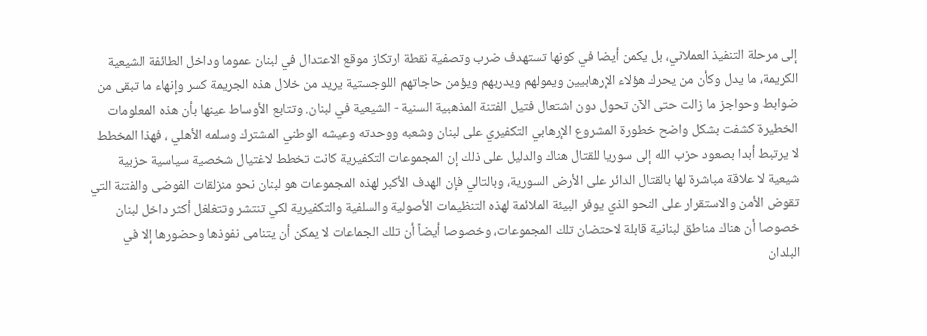إلى مرحلة التنفيذ العملاني، بل يكمن أيضا في كونها تستهدف ضرب وتصفية نقطة ارتكاز موقع الاعتدال في لبنان عموما وداخل الطائفة الشيعية الكريمة، ما يدل وكأن من يحرك هؤلاء الإرهابيين ويمولهم ويدربهم ويؤمن حاجاتهم اللوجستية يريد من خلال هذه الجريمة كسر وإنهاء ما تبقى من ضوابط وحواجز ما زالت حتى الآن تحول دون اشتعال فتيل الفتنة المذهبية السنية - الشيعية في لبنان. وتتابع الأوساط عينها بأن هذه المعلومات الخطيرة كشفت بشكل واضح خطورة المشروع الإرهابي التكفيري على لبنان وشعبه ووحدته وعيشه الوطني المشترك وسلمه الأهلي ، فهذا المخطط لا يرتبط أبدا بصعود حزب الله إلى سوريا للقتال هناك والدليل على ذلك إن المجموعات التكفيرية كانت تخطط لاغتيال شخصية سياسية حزبية شيعية لا علاقة مباشرة لها بالقتال الدائر على الأرض السورية، وبالتالي فإن الهدف الأكبر لهذه المجموعات هو لبنان نحو منزلقات الفوضى والفتنة التي تقوض الأمن والاستقرار على النحو الذي يوفر البيئة الملائمة لهذه التنظيمات الأصولية والسلفية والتكفيرية لكي تنتشر وتتغلغل أكثر داخل لبنان خصوصا أن هناك مناطق لبنانية قابلة لاحتضان تلك المجموعات، وخصوصا أيضاً أن تلك الجماعات لا يمكن أن يتنامى نفوذها وحضورها إلا في البلدان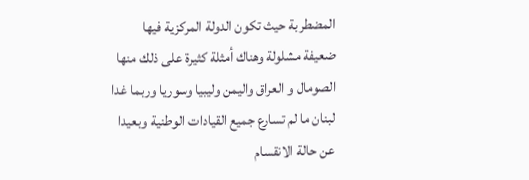المضطربة حيث تكون الدولة المركزية فيها ضعيفة مشلولة وهناك أمثلة كثيرة على ذلك منها الصومال و العراق واليمن وليبيا وسوريا وربما غدا لبنان ما لم تسارع جميع القيادات الوطنية وبعيدا عن حالة الانقسام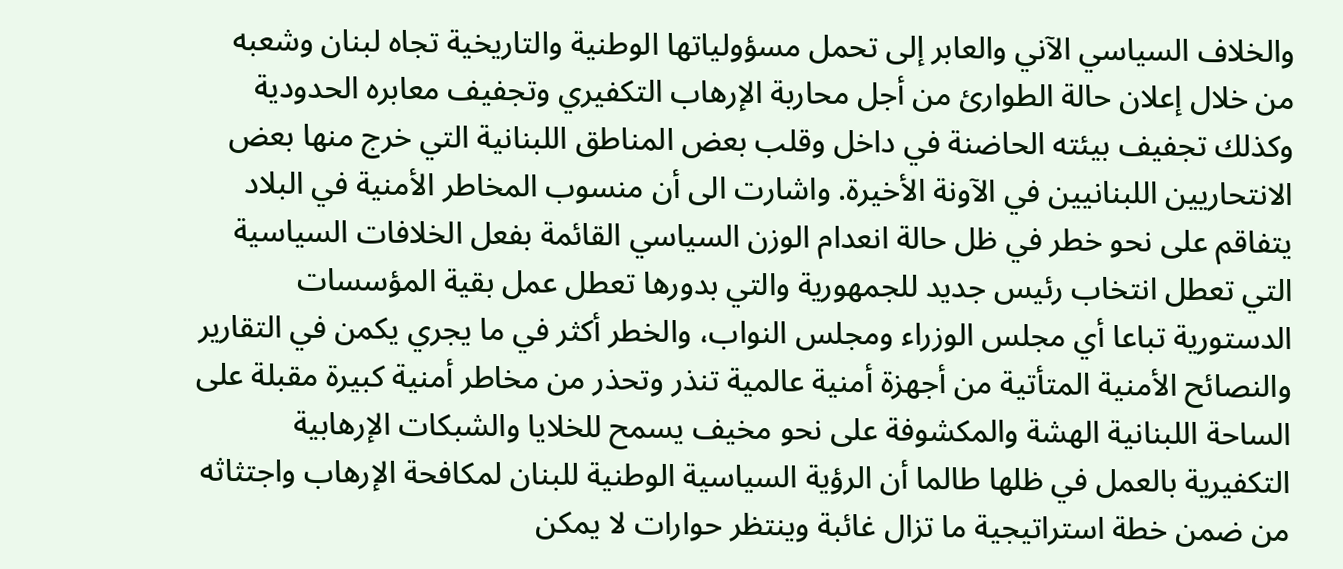والخلاف السياسي الآني والعابر إلى تحمل مسؤولياتها الوطنية والتاريخية تجاه لبنان وشعبه من خلال إعلان حالة الطوارئ من أجل محاربة الإرهاب التكفيري وتجفيف معابره الحدودية وكذلك تجفيف بيئته الحاضنة في داخل وقلب بعض المناطق اللبنانية التي خرج منها بعض الانتحاريين اللبنانيين في الآونة الأخيرة. واشارت الى أن منسوب المخاطر الأمنية في البلاد يتفاقم على نحو خطر في ظل حالة انعدام الوزن السياسي القائمة بفعل الخلافات السياسية التي تعطل انتخاب رئيس جديد للجمهورية والتي بدورها تعطل عمل بقية المؤسسات الدستورية تباعا أي مجلس الوزراء ومجلس النواب، والخطر أكثر في ما يجري يكمن في التقارير والنصائح الأمنية المتأتية من أجهزة أمنية عالمية تنذر وتحذر من مخاطر أمنية كبيرة مقبلة على الساحة اللبنانية الهشة والمكشوفة على نحو مخيف يسمح للخلايا والشبكات الإرهابية التكفيرية بالعمل في ظلها طالما أن الرؤية السياسية الوطنية للبنان لمكافحة الإرهاب واجتثاثه من ضمن خطة استراتيجية ما تزال غائبة وينتظر حوارات لا يمكن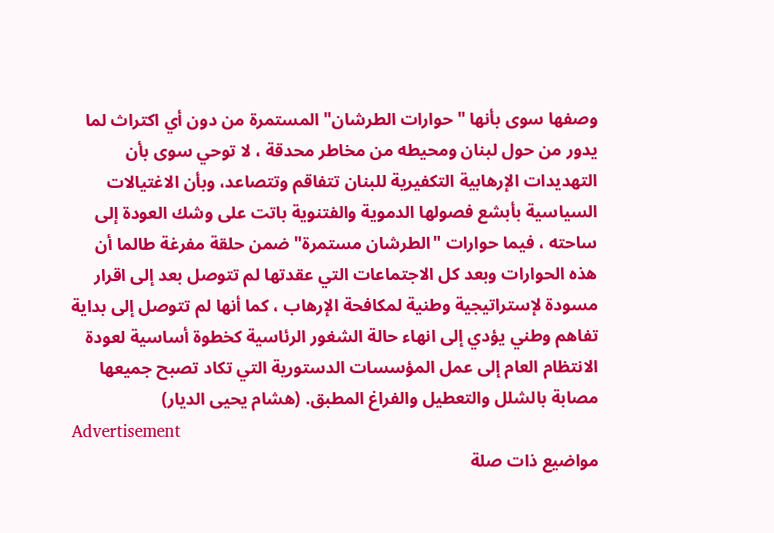وصفها سوى بأنها "حوارات الطرشان" المستمرة من دون أي اكتراث لما يدور من حول لبنان ومحيطه من مخاطر محدقة ، لا توحي سوى بأن التهديدات الإرهابية التكفيرية للبنان تتفاقم وتتصاعد، وبأن الاغتيالات السياسية بأبشع فصولها الدموية والفتنوية باتت على وشك العودة إلى ساحته ، فيما حوارات "الطرشان مستمرة" ضمن حلقة مفرغة طالما أن هذه الحوارات وبعد كل الاجتماعات التي عقدتها لم تتوصل بعد إلى اقرار مسودة لإستراتيجية وطنية لمكافحة الإرهاب ، كما أنها لم تتوصل إلى بداية تفاهم وطني يؤدي إلى انهاء حالة الشغور الرئاسية كخطوة أساسية لعودة الانتظام العام إلى عمل المؤسسات الدستورية التي تكاد تصبح جميعها مصابة بالشلل والتعطيل والفراغ المطبق. (هشام يحيى الديار)
Advertisement
مواضيع ذات صلة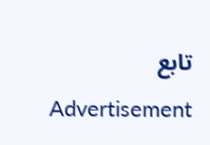تابع
Advertisement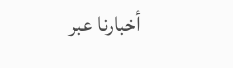أخبارنا عبر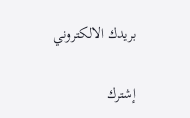بريدك الالكتروني

إشترك